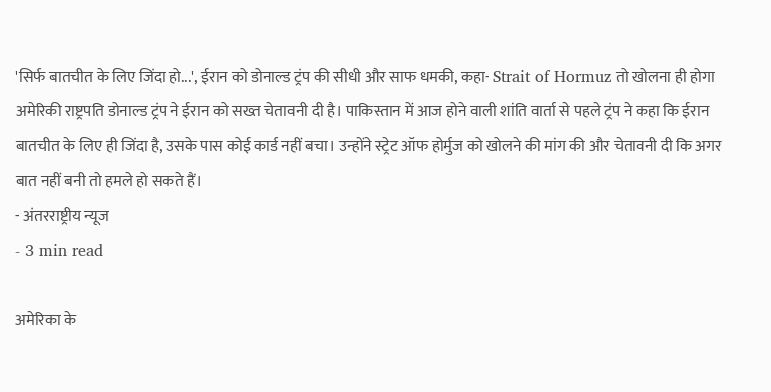'सिर्फ बातचीत के लिए जिंदा हो...', ईरान को डोनाल्ड ट्रंप की सीधी और साफ धमकी, कहा- Strait of Hormuz तो खोलना ही होगा
अमेरिकी राष्ट्रपति डोनाल्ड ट्रंप ने ईरान को सख्त चेतावनी दी है। पाकिस्तान में आज होने वाली शांति वार्ता से पहले ट्रंप ने कहा कि ईरान बातचीत के लिए ही जिंदा है, उसके पास कोई कार्ड नहीं बचा। उन्होंने स्ट्रेट ऑफ होर्मुज को खोलने की मांग की और चेतावनी दी कि अगर बात नहीं बनी तो हमले हो सकते हैं।
- अंतरराष्ट्रीय न्यूज
- 3 min read

अमेरिका के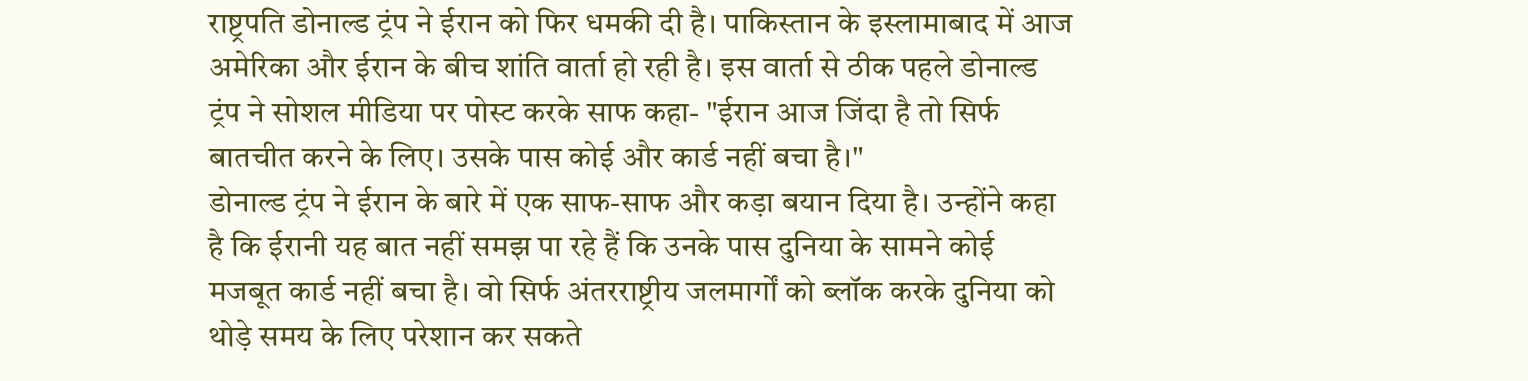राष्ट्रपति डोनाल्ड ट्रंप ने ईरान को फिर धमकी दी है। पाकिस्तान के इस्लामाबाद में आज अमेरिका और ईरान के बीच शांति वार्ता हो रही है। इस वार्ता से ठीक पहले डोनाल्ड ट्रंप ने सोशल मीडिया पर पोस्ट करके साफ कहा- "ईरान आज जिंदा है तो सिर्फ बातचीत करने के लिए। उसके पास कोई और कार्ड नहीं बचा है।"
डोनाल्ड ट्रंप ने ईरान के बारे में एक साफ-साफ और कड़ा बयान दिया है। उन्होंने कहा है कि ईरानी यह बात नहीं समझ पा रहे हैं कि उनके पास दुनिया के सामने कोई मजबूत कार्ड नहीं बचा है। वो सिर्फ अंतरराष्ट्रीय जलमार्गों को ब्लॉक करके दुनिया को थोड़े समय के लिए परेशान कर सकते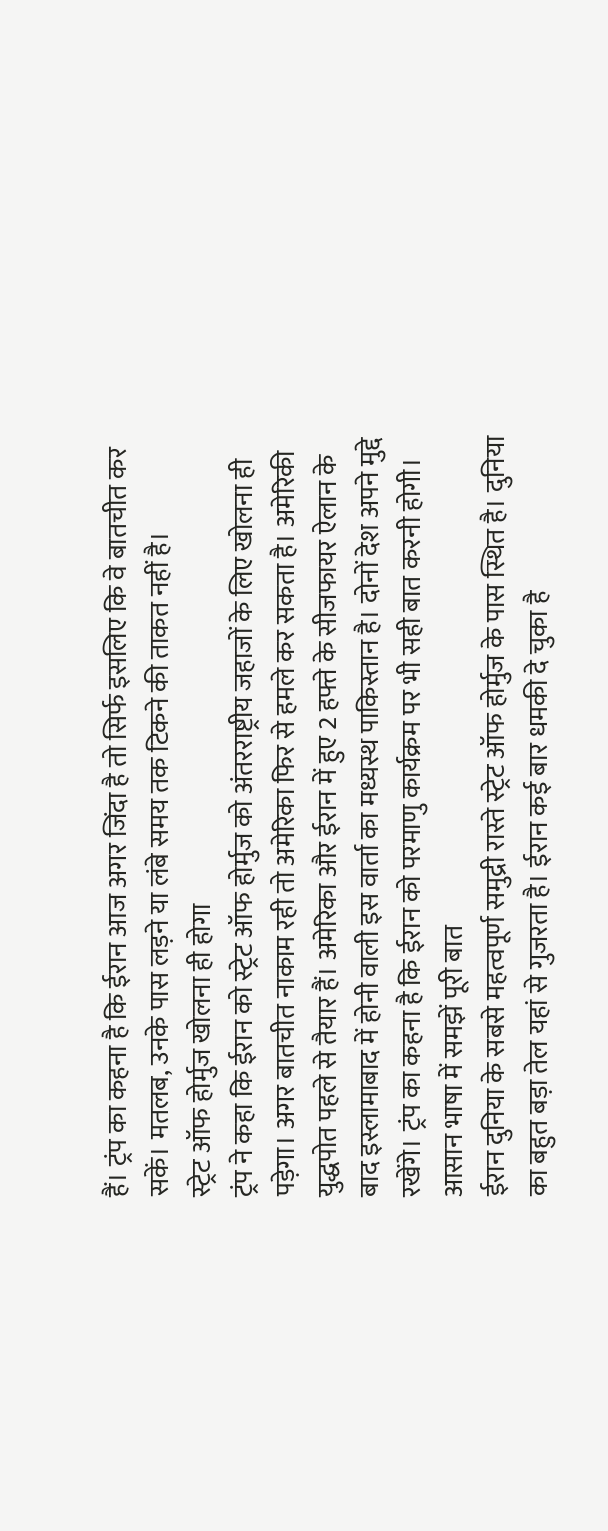हैं। ट्रंप का कहना है कि ईरान आज अगर जिंदा है तो सिर्फ इसलिए कि वे बातचीत कर सकें। मतलब, उनके पास लड़ने या लंबे समय तक टिकने की ताकत नहीं है।
स्ट्रेट ऑफ होर्मुज खोलना ही होगा
ट्रंप ने कहा कि ईरान को स्ट्रेट ऑफ होर्मुज को अंतरराष्ट्रीय जहाजों के लिए खोलना ही पड़ेगा। अगर बातचीत नाकाम रही तो अमेरिका फिर से हमले कर सकता है। अमेरिकी युद्धपोत पहले से तैयार हैं। अमेरिका और ईरान में हुए 2 हफ्ते के सीजफायर ऐलान के बाद इस्लामाबाद में होनी वाली इस वार्ता का मध्यस्थ पाकिस्तान है। दोनों देश अपने मुद्दे रखेंगे। ट्रंप का कहना है कि ईरान को परमाणु कार्यक्रम पर भी सही बात करनी होगी।
आसान भाषा में समझें पूरी बात
ईरान दुनिया के सबसे महत्वपूर्ण समुद्री रास्ते स्ट्रेट ऑफ होर्मुज के पास स्थित है। दुनिया का बहुत बड़ा तेल यहां से गुजरता है। ईरान कई बार धमकी दे चुका है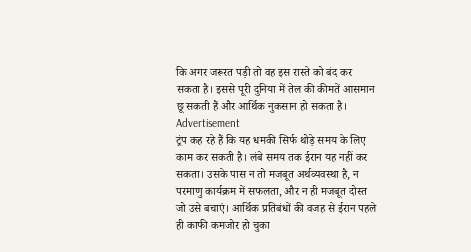कि अगर जरूरत पड़ी तो वह इस रास्ते को बंद कर सकता है। इससे पूरी दुनिया में तेल की कीमतें आसमान छू सकती हैं और आर्थिक नुकसान हो सकता है।
Advertisement
ट्रंप कह रहे हैं कि यह धमकी सिर्फ थोड़े समय के लिए काम कर सकती है। लंबे समय तक ईरान यह नहीं कर सकता। उसके पास न तो मजबूत अर्थव्यवस्था है, न परमाणु कार्यक्रम में सफलता, और न ही मजबूत दोस्त जो उसे बचाएं। आर्थिक प्रतिबंधों की वजह से ईरान पहले ही काफी कमजोर हो चुका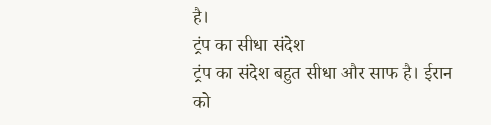है।
ट्रंप का सीधा संदेश
ट्रंप का संदेश बहुत सीधा और साफ है। ईरान को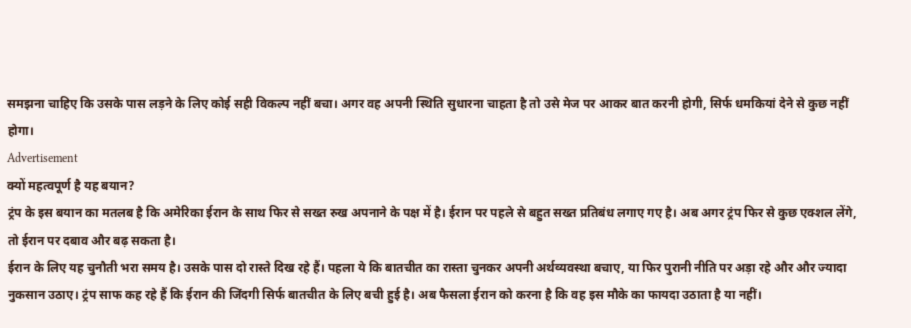समझना चाहिए कि उसके पास लड़ने के लिए कोई सही विकल्प नहीं बचा। अगर वह अपनी स्थिति सुधारना चाहता है तो उसे मेज पर आकर बात करनी होगी, सिर्फ धमकियां देने से कुछ नहीं होगा।
Advertisement
क्यों महत्वपूर्ण है यह बयान?
ट्रंप के इस बयान का मतलब है कि अमेरिका ईरान के साथ फिर से सख्त रुख अपनाने के पक्ष में है। ईरान पर पहले से बहुत सख्त प्रतिबंध लगाए गए है। अब अगर ट्रंप फिर से कुछ एक्शल लेंगे, तो ईरान पर दबाव और बढ़ सकता है।
ईरान के लिए यह चुनौती भरा समय है। उसके पास दो रास्ते दिख रहे हैं। पहला ये कि बातचीत का रास्ता चुनकर अपनी अर्थव्यवस्था बचाए, या फिर पुरानी नीति पर अड़ा रहे और और ज्यादा नुकसान उठाए। ट्रंप साफ कह रहे हैं कि ईरान की जिंदगी सिर्फ बातचीत के लिए बची हुई है। अब फैसला ईरान को करना है कि वह इस मौके का फायदा उठाता है या नहीं।